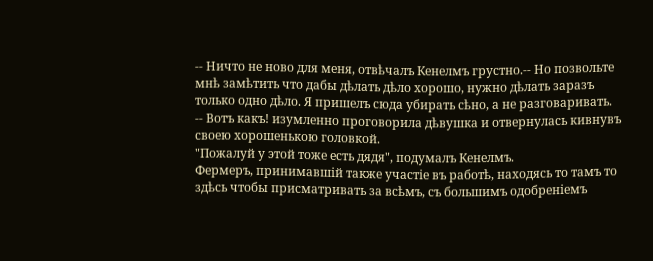-- Ничто не ново для меня, отвѣчалъ Кенелмъ грустно.-- Но позвольте мнѣ замѣтить что дабы дѣлать дѣло хорошо, нужно дѣлать заразъ только одно дѣло. Я пришелъ сюда убирать сѣно, а не разговаривать.
-- Вотъ какъ! изумленно проговорила дѣвушка и отвернулась кивнувъ своею хорошенькою головкой.
"Пожалуй у этой тоже есть дядя", подумалъ Кенелмъ.
Фермеръ, принимавшій также участіе въ работѣ, находясь то тамъ то здѣсь чтобы присматривать за всѣмъ, съ большимъ одобреніемъ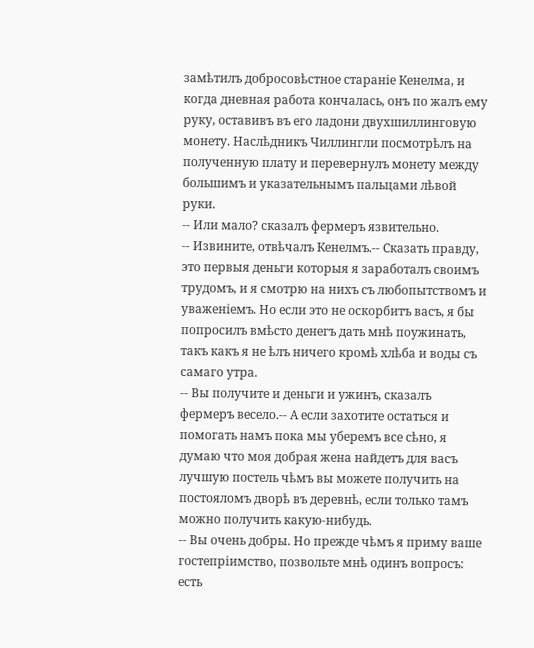замѣтилъ добросовѣстное стараніе Кенелма, и когда дневная работа кончалась, онъ по жалъ ему руку, оставивъ въ его ладони двухшиллинговую монету. Наслѣдникъ Чиллингли посмотрѣлъ на полученную плату и перевернулъ монету между большимъ и указательнымъ пальцами лѣвой руки.
-- Или мало? сказалъ фермеръ язвительно.
-- Извините, отвѣчалъ Кенелмъ.-- Сказать правду, это первыя деньги которыя я заработалъ своимъ трудомъ, и я смотрю на нихъ съ любопытствомъ и уваженіемъ. Но если это не оскорбитъ васъ, я бы попросилъ вмѣсто денегъ дать мнѣ поужинать, такъ какъ я не ѣлъ ничего кромѣ хлѣба и воды съ самаго утра.
-- Вы получите и деньги и ужинъ, сказалъ фермеръ весело.-- А если захотите остаться и помогать намъ пока мы уберемъ все сѣно, я думаю что моя добрая жена найдетъ для васъ лучшую постель чѣмъ вы можете получить на постояломъ дворѣ въ деревнѣ, если только тамъ можно получить какую-нибудь.
-- Вы очень добры. Но прежде чѣмъ я приму ваше гостепріимство, позвольте мнѣ одинъ вопросъ: есть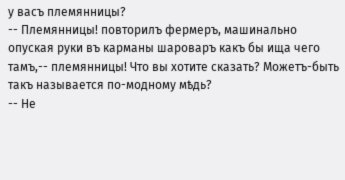у васъ племянницы?
-- Племянницы! повторилъ фермеръ, машинально опуская руки въ карманы шароваръ какъ бы ища чего тамъ,-- племянницы! Что вы хотите сказать? Можетъ-быть такъ называется по-модному мѣдь?
-- Не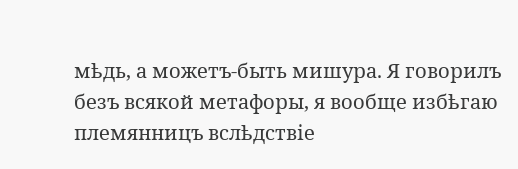мѣдь, а можетъ-быть мишура. Я говорилъ безъ всякой метафоры, я вообще избѣгаю племянницъ вслѣдствіе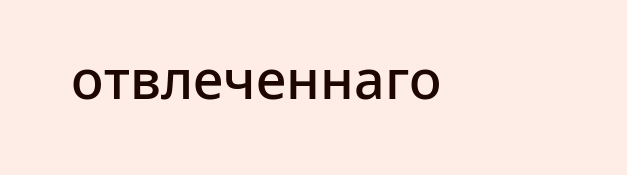отвлеченнаго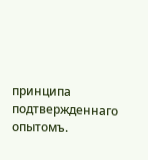принципа подтвержденнаго опытомъ.